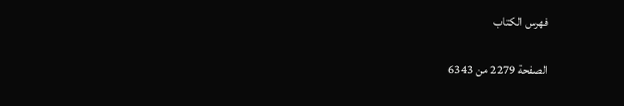فهرس الكتاب

الصفحة 2279 من 6343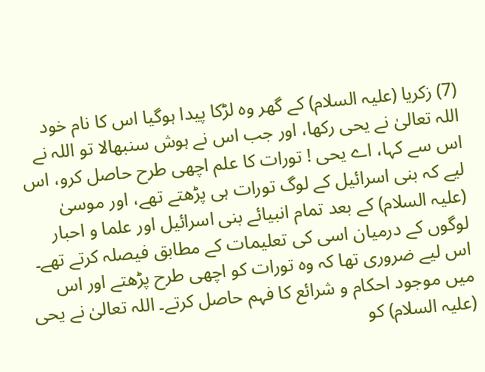(7) زکریا (علیہ السلام) کے گھر وہ لڑکا پیدا ہوگیا اس کا نام خود اللہ تعالیٰ نے یحی رکھا، اور جب اس نے ہوش سنبھالا تو اللہ نے اس سے کہا، اے یحی ! تورات کا علم اچھی طرح حاصل کرو، اس لیے کہ بنی اسرائیل کے لوگ تورات ہی پڑھتے تھے، اور موسیٰ (علیہ السلام) کے بعد تمام انبیائے بنی اسرائیل اور علما و احبار لوگوں کے درمیان اسی کی تعلیمات کے مطابق فیصلہ کرتے تھے۔ اس لیے ضروری تھا کہ وہ تورات کو اچھی طرح پڑھتے اور اس میں موجود احکام و شرائع کا فہم حاصل کرتے۔ اللہ تعالیٰ نے یحی (علیہ السلام) کو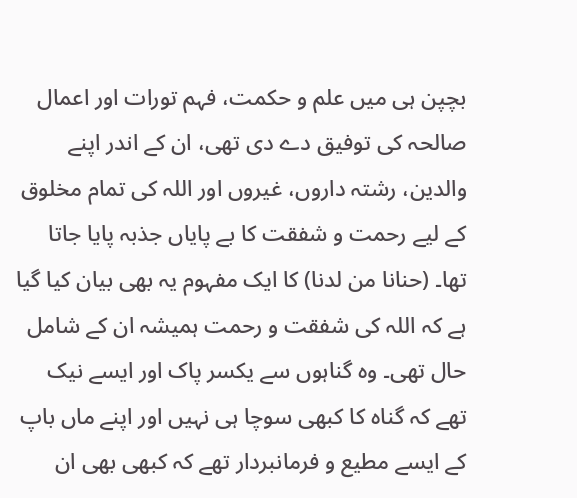بچپن ہی میں علم و حکمت، فہم تورات اور اعمال صالحہ کی توفیق دے دی تھی، ان کے اندر اپنے والدین، رشتہ داروں، غیروں اور اللہ کی تمام مخلوق کے لیے رحمت و شفقت کا بے پایاں جذبہ پایا جاتا تھا۔ (حنانا من لدنا) کا ایک مفہوم یہ بھی بیان کیا گیا ہے کہ اللہ کی شفقت و رحمت ہمیشہ ان کے شامل حال تھی۔ وہ گناہوں سے یکسر پاک اور ایسے نیک تھے کہ گناہ کا کبھی سوچا ہی نہیں اور اپنے ماں باپ کے ایسے مطیع و فرمانبردار تھے کہ کبھی بھی ان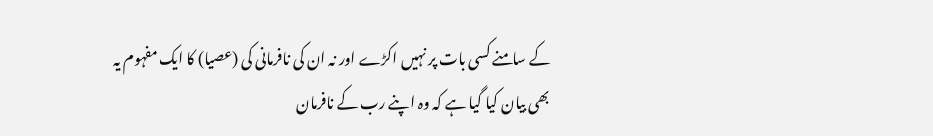کے سامنے کسی بات پر نہیں اکڑے اور نہ ان کی نافرمانی کی (عصیا) کا ایک مفہوم یہ بھی بیان کیا گیا ہے کہ وہ اپنے رب کے نافرمان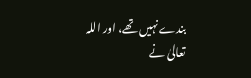بندے نہیں تھے، اور اللہ تعالیٰ نے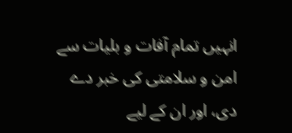انہیں تمام آفات و بلیات سے امن و سلامتی کی خبر دے دی، اور ان کے لیے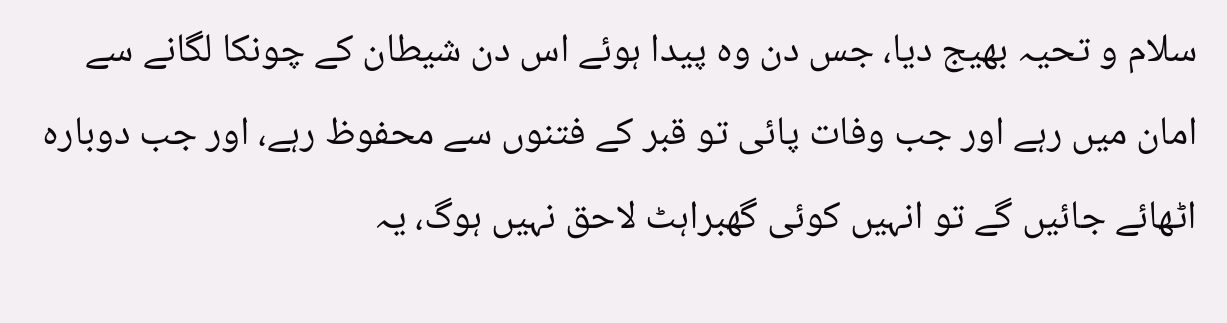سلام و تحیہ بھیج دیا، جس دن وہ پیدا ہوئے اس دن شیطان کے چونکا لگانے سے امان میں رہے اور جب وفات پائی تو قبر کے فتنوں سے محفوظ رہے، اور جب دوبارہ اٹھائے جائیں گے تو انہیں کوئی گھبراہٹ لاحق نہیں ہوگ، یہ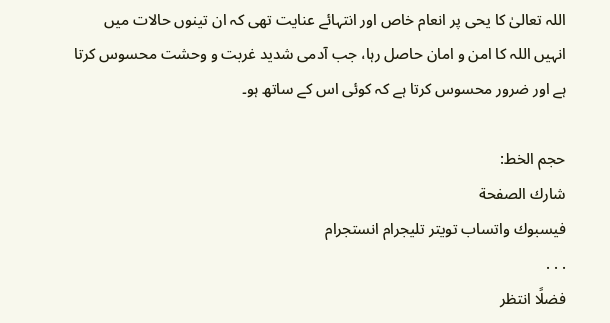اللہ تعالیٰ کا یحی پر انعام خاص اور انتہائے عنایت تھی کہ ان تینوں حالات میں انہیں اللہ کا امن و امان حاصل رہا، جب آدمی شدید غربت و وحشت محسوس کرتا ہے اور ضرور محسوس کرتا ہے کہ کوئی اس کے ساتھ ہو۔

حجم الخط:
شارك الصفحة
فيسبوك واتساب تويتر تليجرام انستجرام
. . .
فضلًا انتظر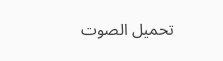تحميل الصوت